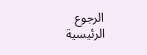الرجوع
الرئيسية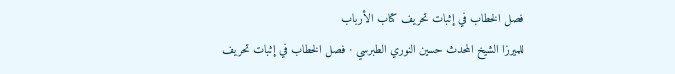فصل الخطاب في إثبات تحريف كتاب الأرباب
للميرزا الشيخ المحدث حسين النوري الطبرسي · فصل الخطاب في إثبات تحريف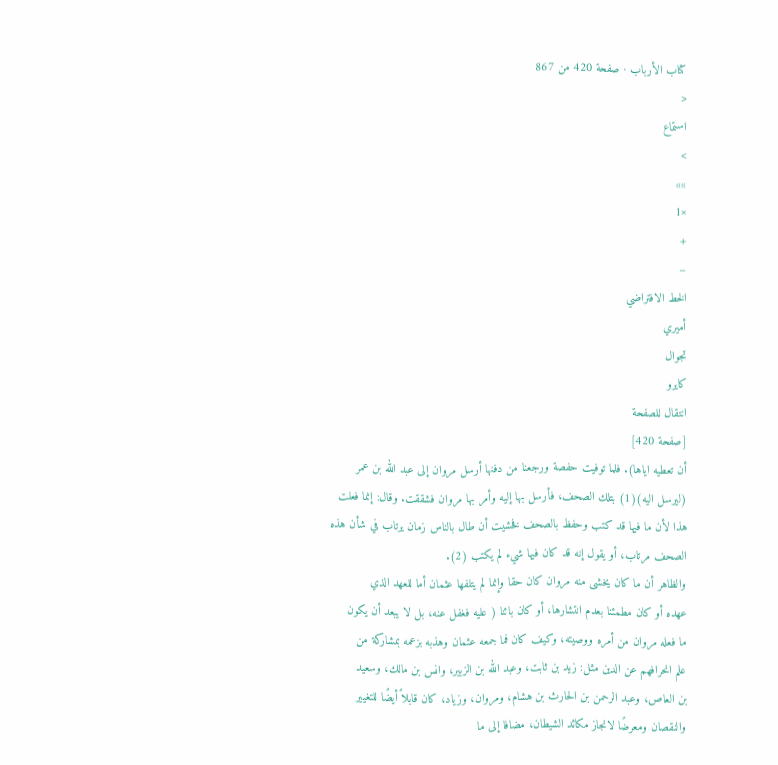كتاب الأرباب · صفحة 420 من 867
<
استماع
>
»»
×1
+
−
الخط الافتراضي
أميري
تجوال
كايرو
انتقال للصفحة
[صفحة 420]
أن تعطيه اياها). فلما توفيت حفصة ورجعنا من دفنها أرسل مروان إلى عبد الله بن عمر
(ليرسل اليه)(1) بتلك الصحف، فأرسل بها إليه وأمر بها مروان فشققت. وقال: إنما فعلت
هذا لأن ما فيها قد كتب وحفظ بالصحف فخشيت أن طال بالناس زمان يرتاب في شأن هذه
الصحف مرتاب، أو يقول إنه قد كان فيها شيء لم يكتب (2).
والظاهر أن ما كان يخشى منه مروان كان حقا وإنما لم يتلفها عثمان أما للعهد الذي
عهده أو كان مطمئنا بعدم انتشارها، أو كان بائنا ( عليه فغفل عنه، بل لا يبعد أن يكون
ما فعله مروان من أمره ووصيته، وكيف كان فما جمعه عثمان وهذبه بزعمه بمشاركة من
علم انحرافهم عن الدين مثل: زيد بن ثابت، وعبد الله بن الزبير، وانس بن مالك، وسعيد
بن العاص، وعبد الرحمن بن الحارث بن هشام، ومروان، وزياد، كان قابلاً أيضًا للتغيير
والنقصان ومعرضًا لانجاز مكائد الشيطان، مضافا إلى ما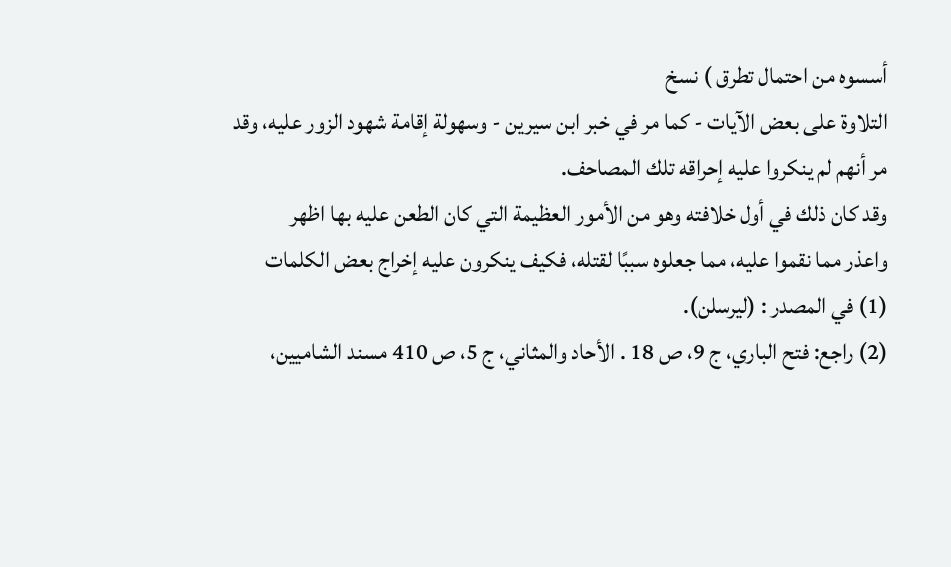أسسوه من احتمال تطرق ) نسخ
التلاوة على بعض الآيات - كما مر في خبر ابن سيرين - وسهولة إقامة شهود الزور عليه، وقد
مر أنهم لم ينكروا عليه إحراقه تلك المصاحف.
وقد كان ذلك في أول خلافته وهو من الأمور العظيمة التي كان الطعن عليه بها اظهر
واعذر مما نقموا عليه، مما جعلوه سببًا لقتله، فكيف ينكرون عليه إخراج بعض الكلمات
(1) في المصدر : (ليرسلن).
(2) راجع: فتح الباري، ج 9، ص 18 . الأحاد والمثاني، ج 5، ص 410 مسند الشاميين،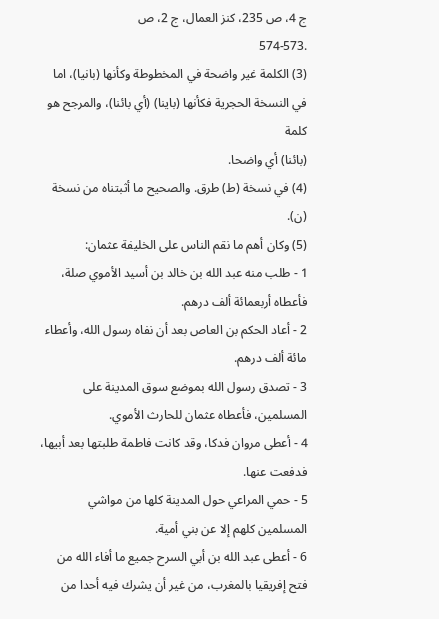ج 4، ص 235، كنز العمال، ج 2، ص
.574-573
(3) الكلمة غير واضحة في المخطوطة وكأنها (بانيا)، اما في النسخة الحجرية فكأنها (باينا) (أي بائنا)، والمرجح هو كلمة
(بائنا) أي واضحا.
(4) في نسخة (ط) طرق. والصحيح ما أثبتناه من نسخة (ن).
(5) وكان أهم ما نقم الناس على الخليفة عثمان:
1 - طلب منه عبد الله بن خالد بن أسيد الأموي صلة، فأعطاه أربعمائة ألف درهم.
2 - أعاد الحكم بن العاص بعد أن نفاه رسول الله، وأعطاء مائة ألف درهم.
3 - تصدق رسول الله بموضع سوق المدينة على المسلمين، فأعطاه عثمان للحارث الأموي.
4 - أعطى مروان فدكا، وقد كانت فاطمة طلبتها بعد أبيها، فدفعت عنها.
5 - حمي المراعي حول المدينة كلها من مواشي المسلمين كلهم إلا عن بني أمية.
6 - أعطى عبد الله بن أبي السرح جميع ما أفاء الله من فتح إفريقيا بالمغرب، من غير أن يشرك فيه أحدا من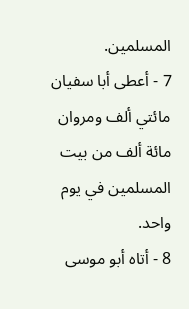المسلمين.
7 - أعطى أبا سفيان مائتي ألف ومروان مائة ألف من بيت المسلمين في يوم واحد.
8 - أتاه أبو موسى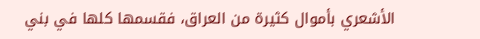الأشعري بأموال كثيرة من العراق، فقسمها كلها في بني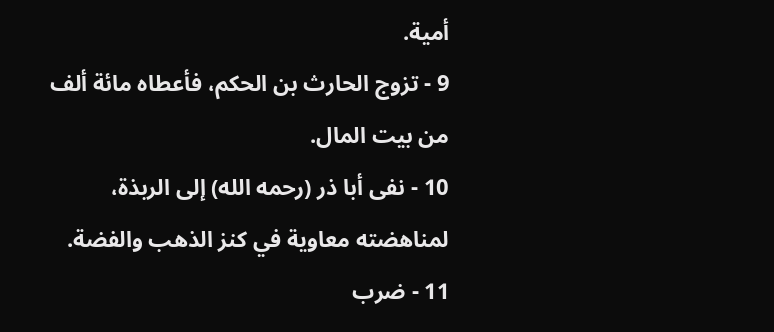أمية.
9 - تزوج الحارث بن الحكم، فأعطاه مائة ألف من بيت المال.
10 - نفى أبا ذر (رحمه الله) إلى الربذة، لمناهضته معاوية في كنز الذهب والفضة.
11 - ضرب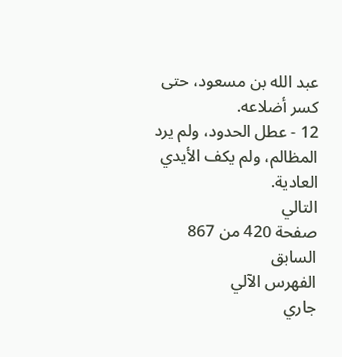عبد الله بن مسعود، حتى كسر أضلاعه.
12 - عطل الحدود، ولم يرد المظالم، ولم يكف الأيدي العادية.
التالي
صفحة 420 من 867
السابق
الفهرس الآلي
جاري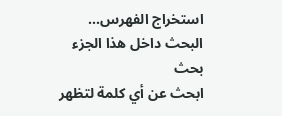استخراج الفهرس...
البحث داخل هذا الجزء
بحث
ابحث عن أي كلمة لتظهر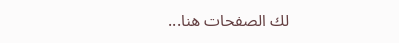لك الصفحات هنا...